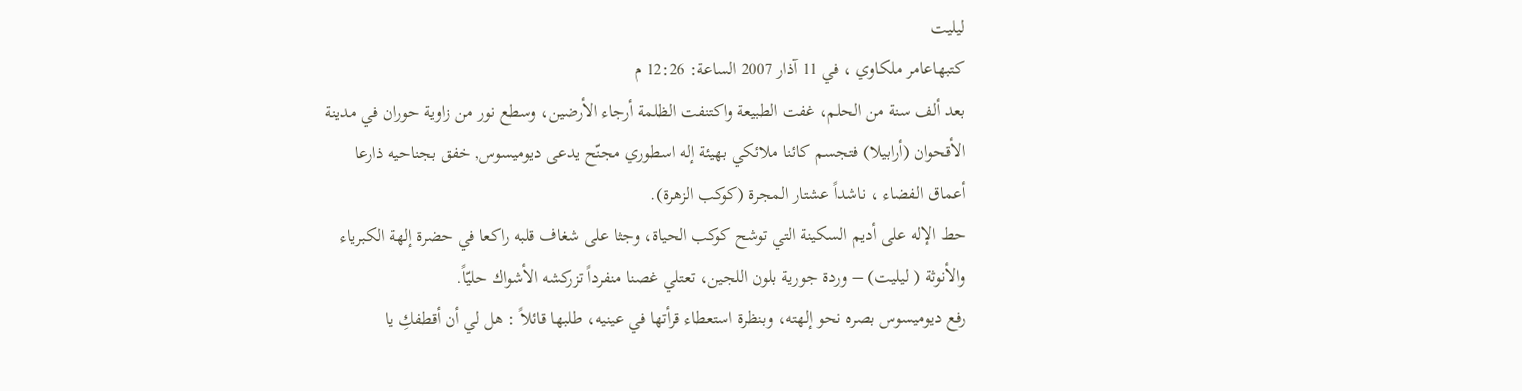ليليت
كتبهاعامر ملكاوي ، في 11 آذار 2007 الساعة: 12:26 م
بعد ألف سنة من الحلم، غفت الطبيعة واكتنفت الظلمة أرجاء الأرضين، وسطع نور من زاوية حوران في مدينة الأقحوان (أرابيلا) فتجسم كائنا ملائكي بهيئة إله اسطوري مجنّح يدعى ديوميسوس, خفق بجناحيه ذارعا أعماق الفضاء ، ناشداً عشتار المجرة (كوكب الزهرة).
حط الإله على أديم السكينة التي توشح كوكب الحياة، وجثا على شغاف قلبه راكعا في حضرة إلهة الكبرياء والأنوثة ( ليليت) – وردة جورية بلون اللجين، تعتلي غصنا منفرداً تزركشه الأشواك حليّاً.
رفع ديوميسوس بصره نحو إلهته، وبنظرة استعطاء قرأتها في عينيه، طلبها قائلاً : هل لي أن أقطفكِ يا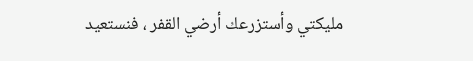مليكتي وأستزرعك أرضي القفر ، فنستعيد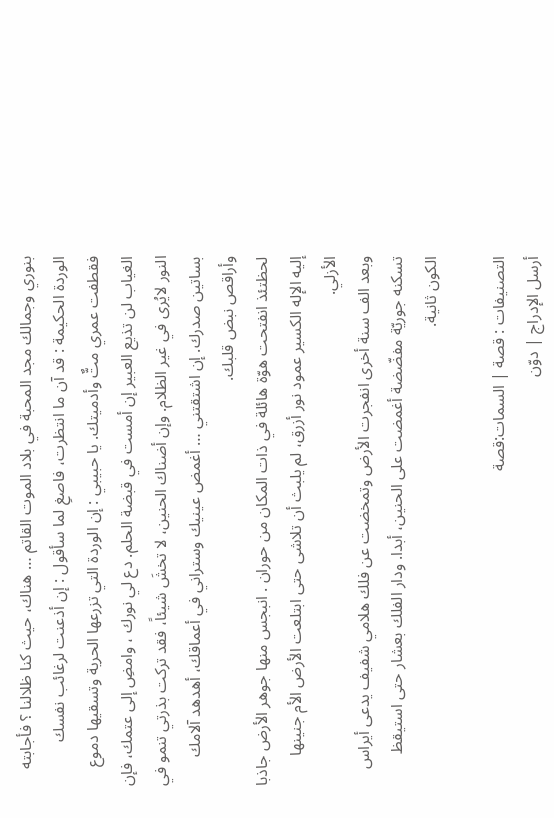بنوري وجمالك مجد المحبة في بلاد الموت القاتم … هناك، حيث كنا ظلالنا ؟ فأجابته الوردة الحكيمة : قد آن ما انتظرت، فاصغِ لما سأقول : إن أذعنت لرغائب نفسك فقطفت عمري متٌّ وأدميتك. يا حبيبي : إن الوردة التي تزرعها الحرية وتسقيها دموع الغياب لن تذيع العبير إن أمست في قبضة الحلم. دع لي نورك ، وامضِ إلى عتمك، فإن النور لايُرى في غير الظلام. وإن أضناك الحنين، لا تخشَ شيئاً، فقد تركت بذرتي تنمو في بساتين صدرك. إن اشتقتني … أغمض عينيك وستراني في أعماقك، أهدهد آلامك وأراقص نبض قلبك.
لحظتئذ انفتحت هوّة هائلة في ذات المكان من حوران . انبجس منها جوهر الأرض جاذبا إليه الإله الكسير عمود نور أزرق، لم يلبث أن تلاشى حتى ابتلعت الأرض الأم جنينها الأزلي.
وبعد الف سنة أخرى انفجرت الأرض وتمخضت عن فلك هلامي شفيف يدعى أيراس تسكنه جوريّة مفضّضة أغمضت على الحنين، أبدا. ودار الفلك بعشار حتى استيقظ الكون ثانية.

التصنيفات : قصة | السمات:قصة
أرسل الإدراج | دوّن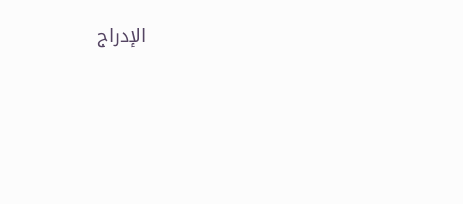الإدراج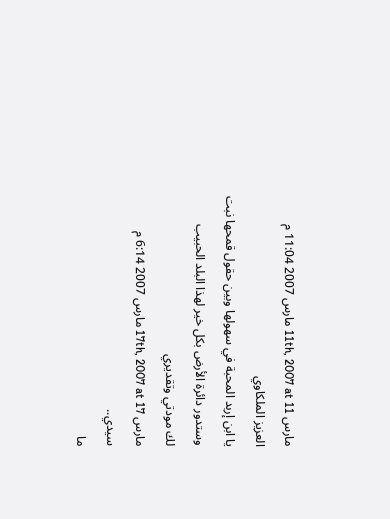مارس 11th, 2007 at 11 مارس 2007 11:04 م
العزيز الملكاوي
يا ابن إربد المحبة في سهولها وبين حقول قمحها نبت
وستدور دائرة الأرض بكل خير لهذا البلد الحبيب
لك مودتي وتقديري
مارس 17th, 2007 at 17 مارس 2007 6:14 م
سيدي..
ما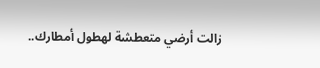زالت أرضي متعطشة لهطول أمطارك..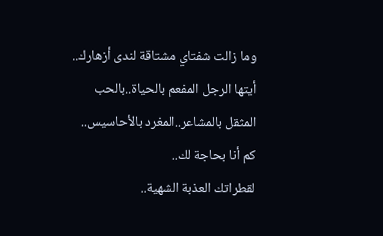وما زالت شفتاي مشتاقة لندى أزهارك..
أيتها الرجل المفعم بالحياة..بالحب
المثقل بالمشاعر..المغرد بالأحاسيس..
كم أنا بحاجة لك..
لقطراتك العذبة الشهية..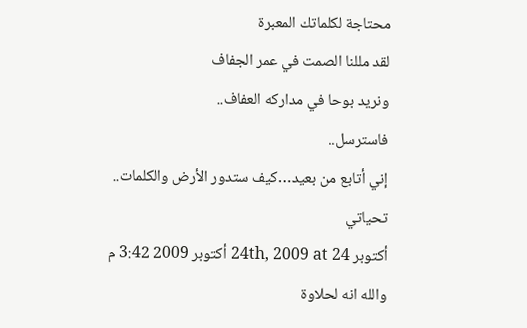محتاجة لكلماتك المعبرة
لقد مللنا الصمت في عمر الجفاف
ونريد بوحا في مداركه العفاف..
فاسترسل..
إني أتابع من بعيد…كيف ستدور الأرض والكلمات..
تحياتي
أكتوبر 24th, 2009 at 24 أكتوبر 2009 3:42 م
والله انه لحلاوة